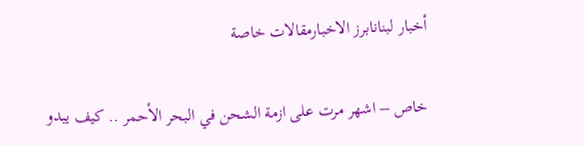أخبار لبنانابرز الاخبارمقالات خاصة

خاص – اشهر مرت على ازمة الشحن في البحر الأحمر .. كيف يبدو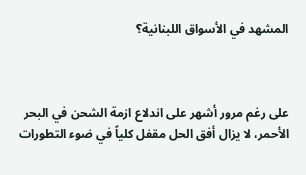المشهد في الأسواق اللبنانية؟



على رغم مرور أشهر على اندلاع ازمة الشحن في البحر الأحمر، لا يزال أفق الحل مقفل كلياً في ضوء التطورات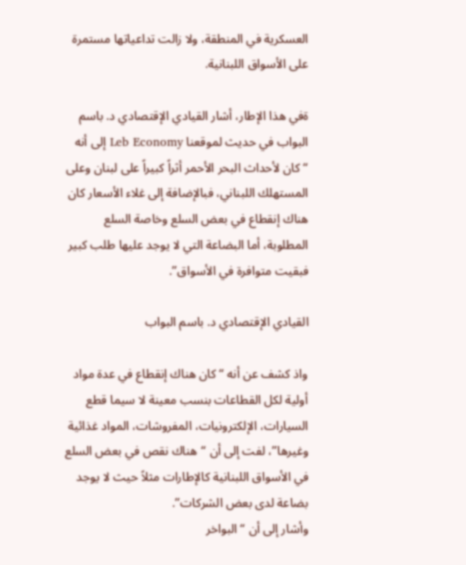العسكرية في المنطقة، ولا زالت تداعياتها مستمرة على الأسواق اللبنانية.

ةفي هذا الإطار، أشار القيادي الإقتصادي د. باسم البواب في حديث لموقعنا Leb Economy إلى أنه “كان لأحداث البحر الأحمر أثراً كبيراً على لبنان وعلى المستهلك اللبناني، فبالإضافة إلى غلاء الأسعار كان هناك إنقطاع في بعض السلع وخاصة السلع المطلوبة، أما البضاعة التي لا يوجد عليها طلب كبير فبقيت متوافرة في الأسواق”.

القيادي الإقتصادي د. باسم البواب

واذ كشف عن أنه “كان هناك إنقطاع في عدة مواد أولية لكل القطاعات بنسب معينة لا سيما قطع السيارات، الإلكترونيات، المفروشات، المواد غذائية وغيرها”، لفت إلى أن “هناك نقص في بعض السلع في الأسواق اللبنانية كالإطارات مثلاً حيث لا يوجد بضاعة لدى بعض الشركات”.
وأشار إلى أن “البواخر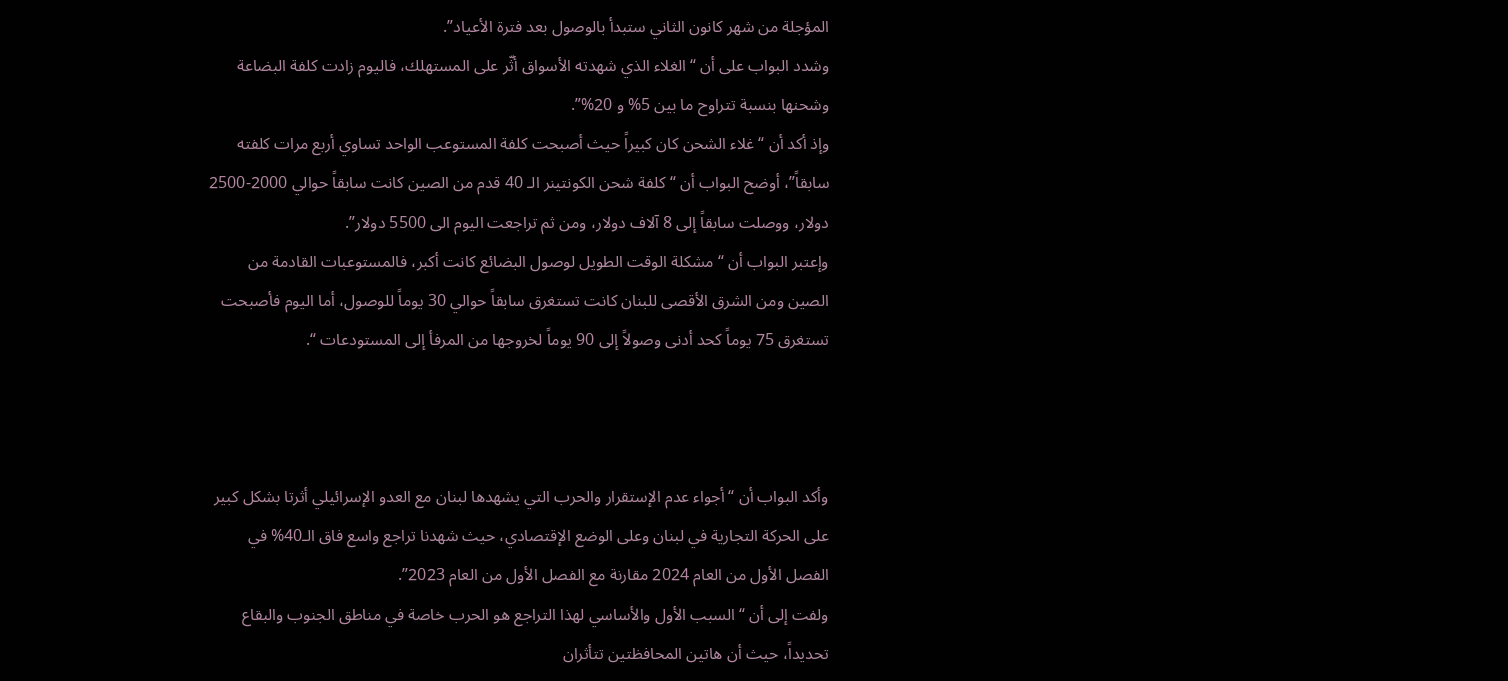المؤجلة من شهر كانون الثاني ستبدأ بالوصول بعد فترة الأعياد”.
وشدد البواب على أن “الغلاء الذي شهدته الأسواق أثّر على المستهلك، فاليوم زادت كلفة البضاعة وشحنها بنسبة تتراوح ما بين 5% و 20%”.
وإذ أكد أن “غلاء الشحن كان كبيراً حيث أصبحت كلفة المستوعب الواحد تساوي أربع مرات كلفته سابقاً”، أوضح البواب أن “كلفة شحن الكونتينر الـ 40 قدم من الصين كانت سابقاً حوالي 2000-2500 دولار، ووصلت سابقاً إلى 8 آلاف دولار، ومن ثم تراجعت اليوم الى 5500 دولار”.
وإعتبر البواب أن “مشكلة الوقت الطويل لوصول البضائع كانت أكبر، فالمستوعبات القادمة من الصين ومن الشرق الأقصى للبنان كانت تستغرق سابقاً حوالي 30 يوماً للوصول، أما اليوم فأصبحت تستغرق 75 يوماً كحد أدنى وصولاً إلى 90 يوماً لخروجها من المرفأ إلى المستودعات “.



وأكد البواب أن “أجواء عدم الإستقرار والحرب التي يشهدها لبنان مع العدو الإسرائيلي أثرتا بشكل كبير على الحركة التجارية في لبنان وعلى الوضع الإقتصادي، حيث شهدنا تراجع واسع فاق الـ40% في الفصل الأول من العام 2024 مقارنة مع الفصل الأول من العام 2023”.
ولفت إلى أن “السبب الأول والأساسي لهذا التراجع هو الحرب خاصة في مناطق الجنوب والبقاع تحديداً، حيث أن هاتين المحافظتين تتأثران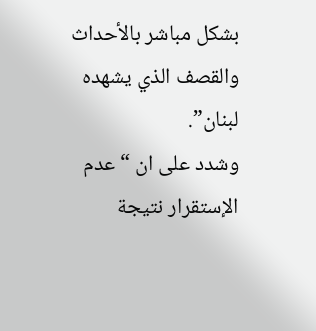بشكل مباشر بالأحداث والقصف الذي يشهده لبنان”.
وشدد على ان “عدم الإستقرار نتيجة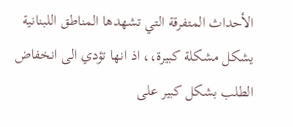الأحداث المتفرقة التي تشهدها المناطق اللبنانية يشكل مشكلة كبيرة،، اذ انها تؤدي الى انخفاض الطلب بشكل كبير على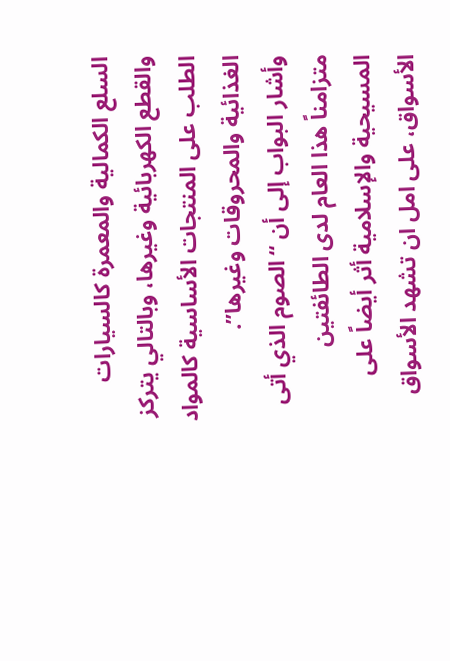السلع الكمالية والمعمرة كالسيارات والقطع الكهربائية وغيرها، وبالتالي يتركز الطلب على المنتجات الأساسية كالمواد الغذائية والمحروقات وغيرها”.
وأشار البواب إلى أن “الصوم الذي أتى متزامناً هذا العام لدى الطائفتين المسيحية والإسلامية أثر أيضاً على الأسواق، على امل ان تشهد الأسواق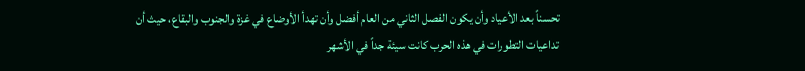تحسناً بعد الأعياد وأن يكون الفصل الثاني من العام أفضل وأن تهدأ الأوضاع في غزة والجنوب والبقاع، حيث أن تداعيات التطورات في هذه الحرب كانت سيئة جداً في الأشهر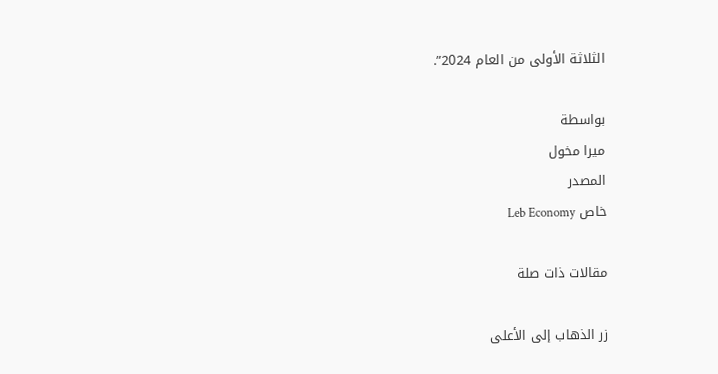الثلاثة الأولى من العام 2024”.

بواسطة
ميرا مخول
المصدر
خاص Leb Economy

مقالات ذات صلة

زر الذهاب إلى الأعلى